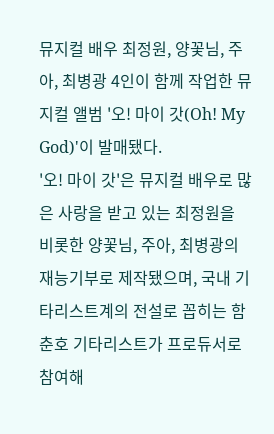뮤지컬 배우 최정원, 양꽃님, 주아, 최병광 4인이 함께 작업한 뮤지컬 앨범 '오! 마이 갓(Oh! My God)'이 발매됐다.
'오! 마이 갓'은 뮤지컬 배우로 많은 사랑을 받고 있는 최정원을 비롯한 양꽃님, 주아, 최병광의 재능기부로 제작됐으며, 국내 기타리스트계의 전설로 꼽히는 함춘호 기타리스트가 프로듀서로 참여해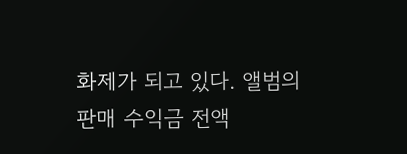화제가 되고 있다. 앨범의 판매 수익금 전액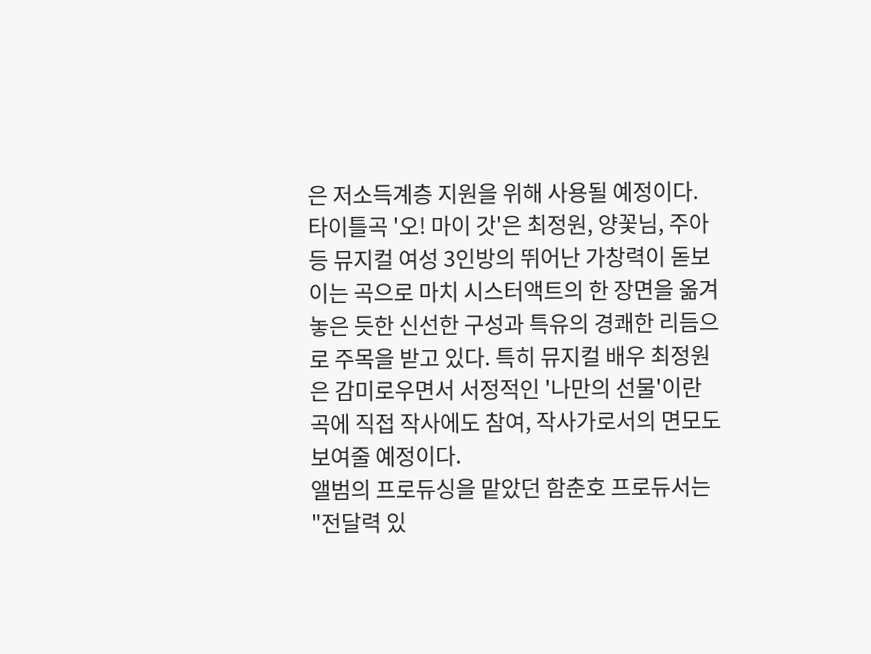은 저소득계층 지원을 위해 사용될 예정이다.
타이틀곡 '오! 마이 갓'은 최정원, 양꽃님, 주아 등 뮤지컬 여성 3인방의 뛰어난 가창력이 돋보이는 곡으로 마치 시스터액트의 한 장면을 옮겨 놓은 듯한 신선한 구성과 특유의 경쾌한 리듬으로 주목을 받고 있다. 특히 뮤지컬 배우 최정원은 감미로우면서 서정적인 '나만의 선물'이란 곡에 직접 작사에도 참여, 작사가로서의 면모도 보여줄 예정이다.
앨범의 프로듀싱을 맡았던 함춘호 프로듀서는 "전달력 있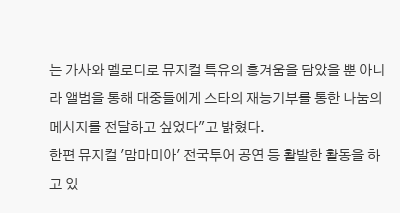는 가사와 멜로디로 뮤지컬 특유의 흥겨움을 담았을 뿐 아니라 앨범을 통해 대중들에게 스타의 재능기부를 통한 나눔의 메시지를 전달하고 싶었다"고 밝혔다.
한편 뮤지컬 '맘마미아' 전국투어 공연 등 활발한 활동을 하고 있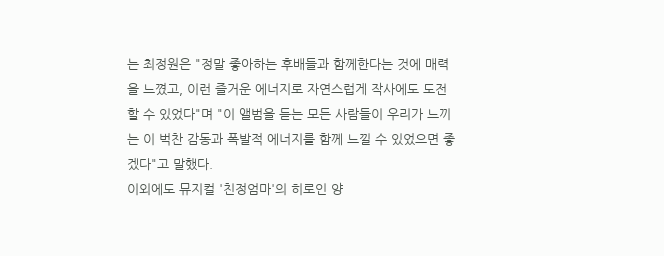는 최정원은 "정말 좋아하는 후배들과 함께한다는 것에 매력을 느꼈고, 이런 즐거운 에너지로 자연스럽게 작사에도 도전할 수 있었다"며 "이 앨범을 듣는 모든 사람들이 우리가 느끼는 이 벅찬 감동과 폭발적 에너지를 함께 느낄 수 있었으면 좋겠다"고 말했다.
이외에도 뮤지컬 '친정엄마'의 히로인 양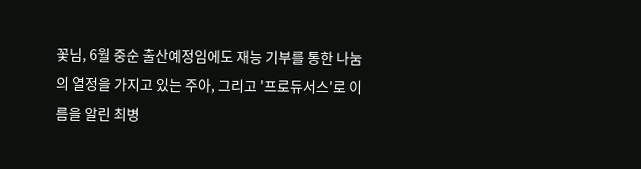꽃님, 6월 중순 출산예정임에도 재능 기부를 통한 나눔의 열정을 가지고 있는 주아, 그리고 '프로듀서스'로 이름을 알린 최병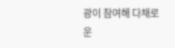광이 참여해 다채로운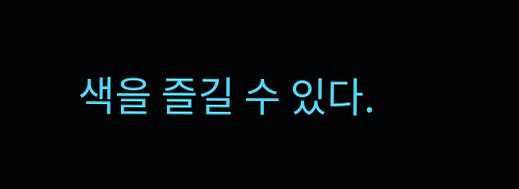색을 즐길 수 있다.